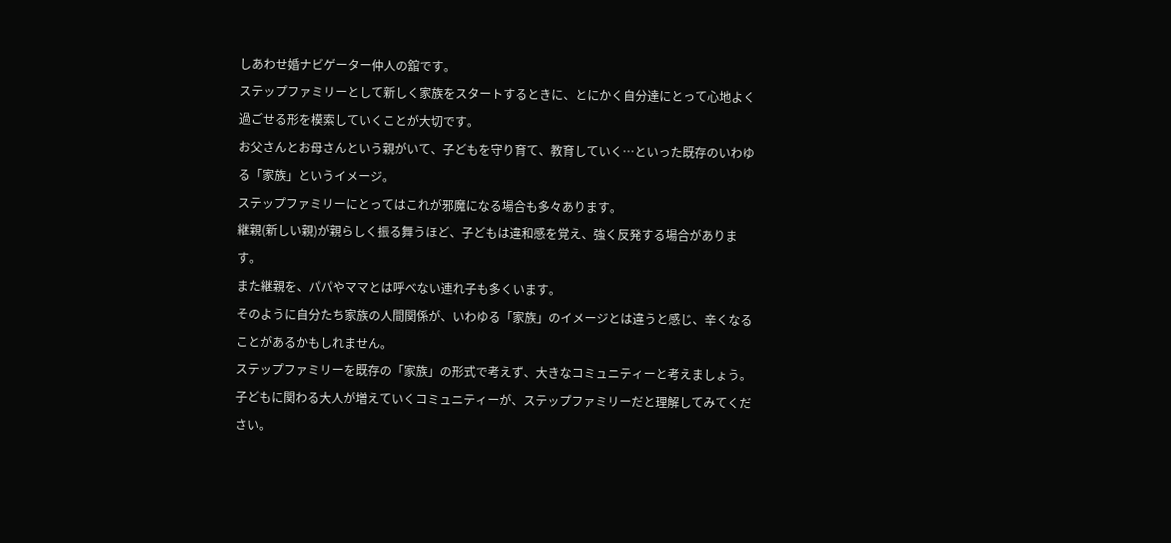しあわせ婚ナビゲーター仲人の舘です。
ステップファミリーとして新しく家族をスタートするときに、とにかく自分達にとって心地よく過ごせる形を模索していくことが大切です。
お父さんとお母さんという親がいて、子どもを守り育て、教育していく…といった既存のいわゆる「家族」というイメージ。
ステップファミリーにとってはこれが邪魔になる場合も多々あります。
継親(新しい親)が親らしく振る舞うほど、子どもは違和感を覚え、強く反発する場合があります。
また継親を、パパやママとは呼べない連れ子も多くいます。
そのように自分たち家族の人間関係が、いわゆる「家族」のイメージとは違うと感じ、辛くなることがあるかもしれません。
ステップファミリーを既存の「家族」の形式で考えず、大きなコミュニティーと考えましょう。
子どもに関わる大人が増えていくコミュニティーが、ステップファミリーだと理解してみてください。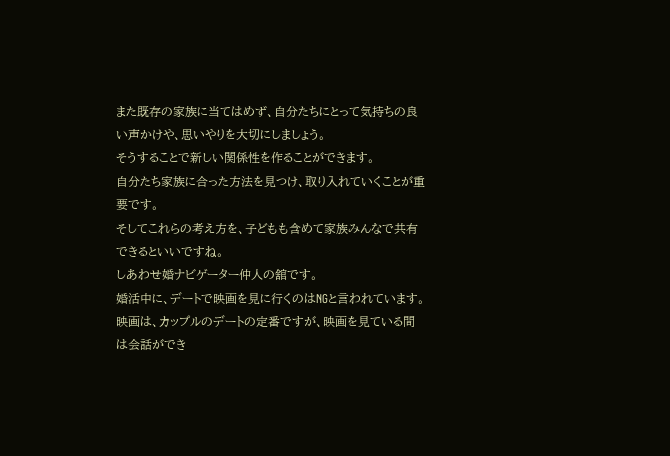また既存の家族に当てはめず、自分たちにとって気持ちの良い声かけや、思いやりを大切にしましょう。
そうすることで新しい関係性を作ることができます。
自分たち家族に合った方法を見つけ、取り入れていくことが重要です。
そしてこれらの考え方を、子どもも含めて家族みんなで共有できるといいですね。
しあわせ婚ナビゲーター仲人の舘です。
婚活中に、デートで映画を見に行くのはNGと言われています。
映画は、カップルのデートの定番ですが、映画を見ている間は会話ができ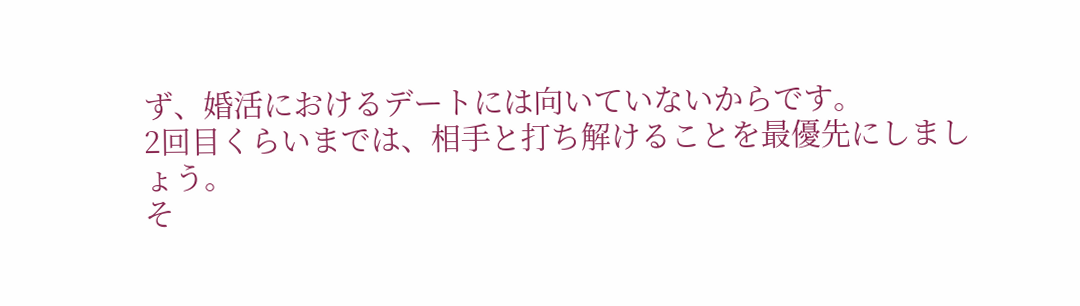ず、婚活におけるデートには向いていないからです。
2回目くらいまでは、相手と打ち解けることを最優先にしましょう。
そ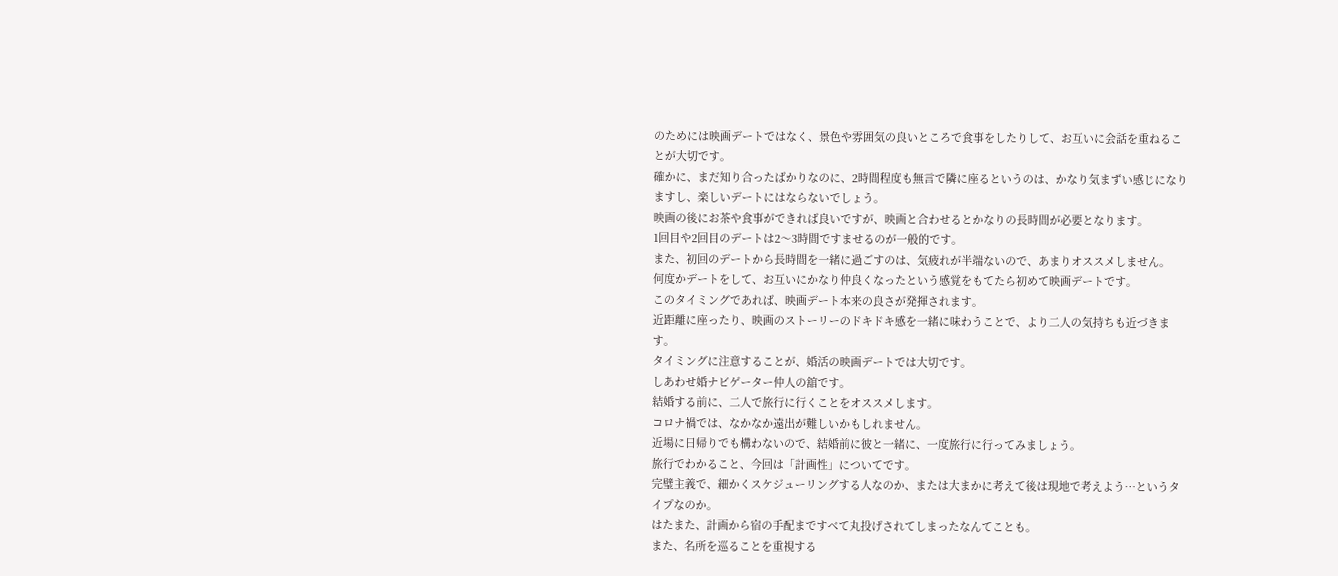のためには映画デートではなく、景色や雰囲気の良いところで食事をしたりして、お互いに会話を重ねることが大切です。
確かに、まだ知り合ったばかりなのに、2時間程度も無言で隣に座るというのは、かなり気まずい感じになりますし、楽しいデートにはならないでしょう。
映画の後にお茶や食事ができれば良いですが、映画と合わせるとかなりの長時間が必要となります。
1回目や2回目のデートは2〜3時間ですませるのが一般的です。
また、初回のデートから長時間を一緒に過ごすのは、気疲れが半端ないので、あまりオススメしません。
何度かデートをして、お互いにかなり仲良くなったという感覚をもてたら初めて映画デートです。
このタイミングであれば、映画デート本来の良さが発揮されます。
近距離に座ったり、映画のストーリーのドキドキ感を一緒に味わうことで、より二人の気持ちも近づきます。
タイミングに注意することが、婚活の映画デートでは大切です。
しあわせ婚ナビゲーター仲人の舘です。
結婚する前に、二人で旅行に行くことをオススメします。
コロナ禍では、なかなか遠出が難しいかもしれません。
近場に日帰りでも構わないので、結婚前に彼と一緒に、一度旅行に行ってみましょう。
旅行でわかること、今回は「計画性」についてです。
完璧主義で、細かくスケジューリングする人なのか、または大まかに考えて後は現地で考えよう…というタイプなのか。
はたまた、計画から宿の手配まですべて丸投げされてしまったなんてことも。
また、名所を巡ることを重視する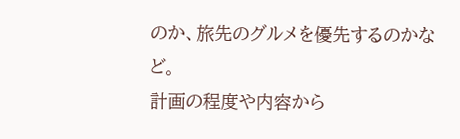のか、旅先のグルメを優先するのかなど。
計画の程度や内容から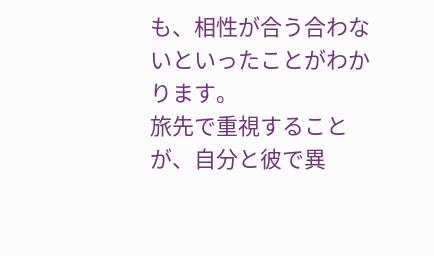も、相性が合う合わないといったことがわかります。
旅先で重視することが、自分と彼で異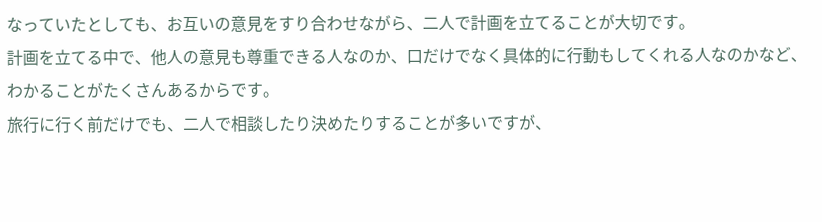なっていたとしても、お互いの意見をすり合わせながら、二人で計画を立てることが大切です。
計画を立てる中で、他人の意見も尊重できる人なのか、口だけでなく具体的に行動もしてくれる人なのかなど、わかることがたくさんあるからです。
旅行に行く前だけでも、二人で相談したり決めたりすることが多いですが、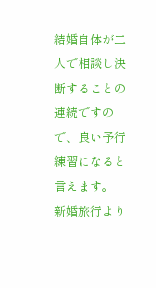結婚自体が二人で相談し決断することの連続ですので、良い予行練習になると言えます。
新婚旅行より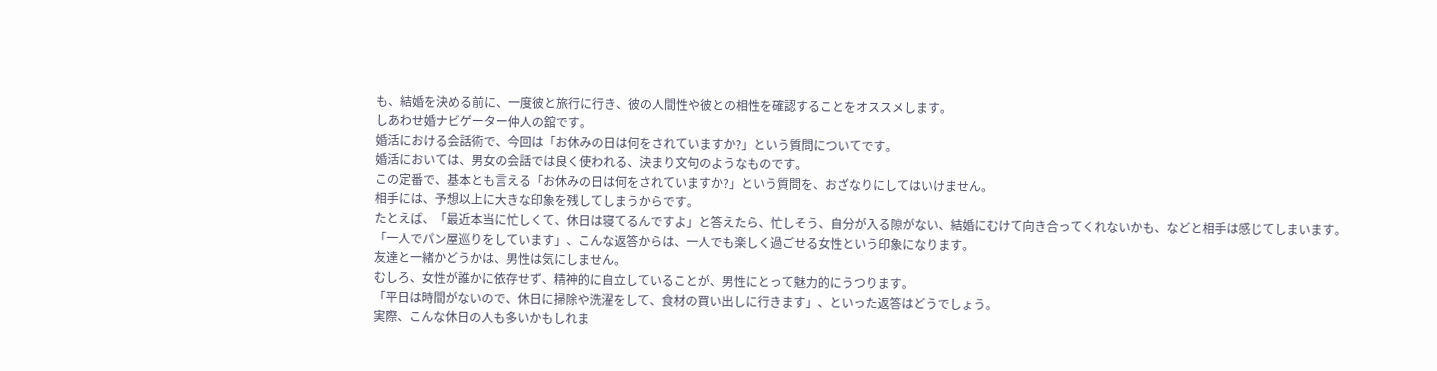も、結婚を決める前に、一度彼と旅行に行き、彼の人間性や彼との相性を確認することをオススメします。
しあわせ婚ナビゲーター仲人の舘です。
婚活における会話術で、今回は「お休みの日は何をされていますか?」という質問についてです。
婚活においては、男女の会話では良く使われる、決まり文句のようなものです。
この定番で、基本とも言える「お休みの日は何をされていますか?」という質問を、おざなりにしてはいけません。
相手には、予想以上に大きな印象を残してしまうからです。
たとえば、「最近本当に忙しくて、休日は寝てるんですよ」と答えたら、忙しそう、自分が入る隙がない、結婚にむけて向き合ってくれないかも、などと相手は感じてしまいます。
「一人でパン屋巡りをしています」、こんな返答からは、一人でも楽しく過ごせる女性という印象になります。
友達と一緒かどうかは、男性は気にしません。
むしろ、女性が誰かに依存せず、精神的に自立していることが、男性にとって魅力的にうつります。
「平日は時間がないので、休日に掃除や洗濯をして、食材の買い出しに行きます」、といった返答はどうでしょう。
実際、こんな休日の人も多いかもしれま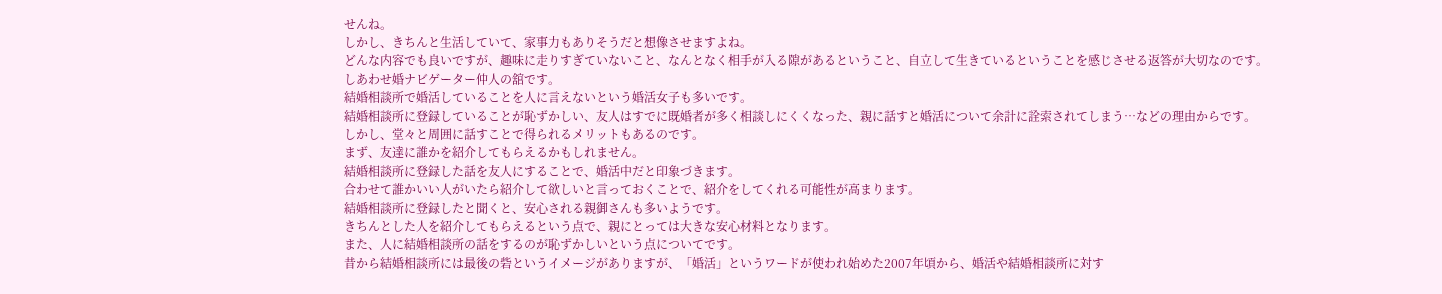せんね。
しかし、きちんと生活していて、家事力もありそうだと想像させますよね。
どんな内容でも良いですが、趣味に走りすぎていないこと、なんとなく相手が入る隙があるということ、自立して生きているということを感じさせる返答が大切なのです。
しあわせ婚ナビゲーター仲人の舘です。
結婚相談所で婚活していることを人に言えないという婚活女子も多いです。
結婚相談所に登録していることが恥ずかしい、友人はすでに既婚者が多く相談しにくくなった、親に話すと婚活について余計に詮索されてしまう…などの理由からです。
しかし、堂々と周囲に話すことで得られるメリットもあるのです。
まず、友達に誰かを紹介してもらえるかもしれません。
結婚相談所に登録した話を友人にすることで、婚活中だと印象づきます。
合わせて誰かいい人がいたら紹介して欲しいと言っておくことで、紹介をしてくれる可能性が高まります。
結婚相談所に登録したと聞くと、安心される親御さんも多いようです。
きちんとした人を紹介してもらえるという点で、親にとっては大きな安心材料となります。
また、人に結婚相談所の話をするのが恥ずかしいという点についてです。
昔から結婚相談所には最後の砦というイメージがありますが、「婚活」というワードが使われ始めた2007年頃から、婚活や結婚相談所に対す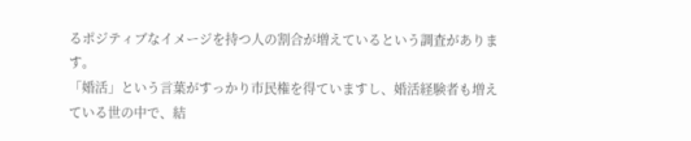るポジティブなイメージを持つ人の割合が増えているという調査があります。
「婚活」という言葉がすっかり市民権を得ていますし、婚活経験者も増えている世の中で、結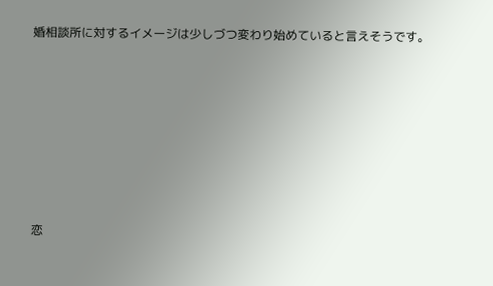婚相談所に対するイメージは少しづつ変わり始めていると言えそうです。









恋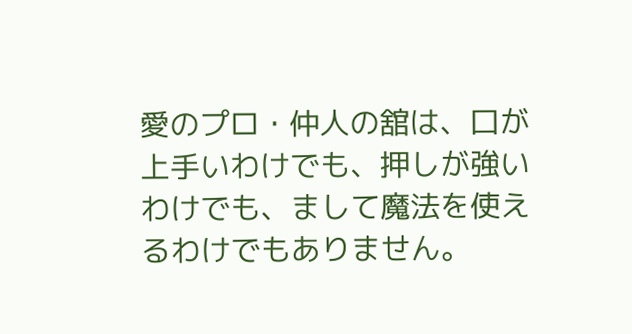愛のプロ・仲人の舘は、口が上手いわけでも、押しが強いわけでも、まして魔法を使えるわけでもありません。